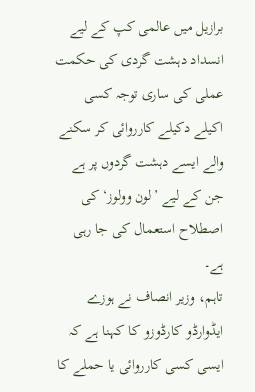برازیل میں عالمی کپ کے لیے انسداد دہشت گردی کی حکمت عملی کی ساری توجہ کسی اکیلے دکیلے کارروائی کر سکنے والے ایسے دہشت گردوں پر ہے جن کے لیے ’لون وولوز‘ کی اصطلاح استعمال کی جا رہی ہے۔
تاہم، وزیر انصاف نے ہوزے ایڈوارڈو کارڈوزو کا کہنا ہے کہ ایسی کسی کارروائی یا حملے کا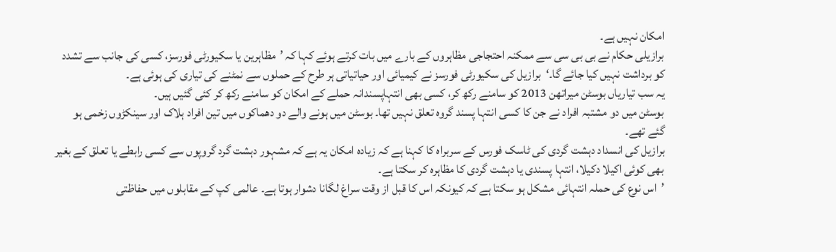امکان نہیں ہے۔
برازیلی حکام نے بی بی سی سے ممکنہ احتجاجی مظاہروں کے بارے میں بات کرتے ہوئے کہا کہ ’مظاہرین یا سکیورٹی فورسز، کسی کی جانب سے تشدد کو برداشت نہیں کیا جائے گا۔‘برازیل کی سکیورٹی فورسز نے کیمیائی اور حیاتیاتی ہر طرح کے حملوں سے نمٹنے کی تیاری کی ہوئی ہے۔
یہ سب تیاریاں بوسٹن میراتھن 2013 کو سامنے رکھ کر، کسی بھی انتہاپسندانہ حملے کے امکان کو سامنے رکھ کر کئی گئیں ہیں۔
بوسٹن میں دو مشتبہ افراد نے جن کا کسی انتہا پسند گروہ تعلق نہیں تھا۔ بوسٹن میں ہونے والے دو دھماکوں میں تین افراد ہلاک اور سینکڑوں زخمی ہو گئے تھے۔
برازیل کی انسداد دہشت گردی کی ٹاسک فورس کے سربراہ کا کہنا ہے کہ زیادہ امکان یہ ہے کہ مشہور دہشت گرد گروپوں سے کسی رابطے یا تعلق کے بغیر بھی کوئی اکیلا دکیلا، انتہا پسندی یا دہشت گردی کا مظاہرہ کر سکتا ہے۔
’اس نوع کی حملہ انتہائی مشکل ہو سکتا ہے کہ کیونکہ اس کا قبل از وقت سراغ لگانا دشوار ہوتا ہے۔ عالمی کپ کے مقابلوں میں حفاظتی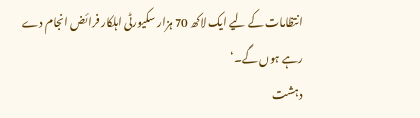انتظامات کے لیے ایک لاکھ 70 ہزار سکیورٹی اہلکار فرائض انجام دے رہے ہوں گے۔‘
دہشت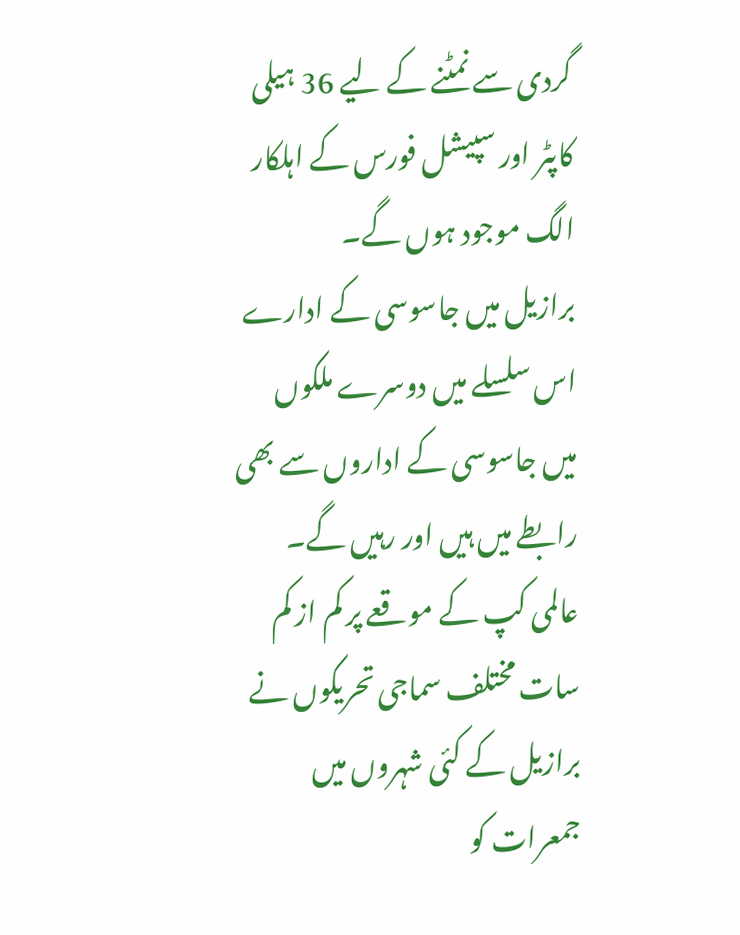گردی سے نمٹنے کے لیے 36 ہیلی کاپٹر اور سپیشل فورس کے اہلکار الگ موجود ہوں گے۔
برازیل میں جاسوسی کے ادارے اس سلسلے میں دوسرے ملکوں میں جاسوسی کے اداروں سے بھی رابطے میں ہیں اور رہیں گے۔
عالمی کپ کے موقعے پر کم از کم سات مختلف سماجی تحریکوں نے برازیل کے کئی شہروں میں جمعرات کو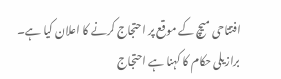افتتاحی میچ کے موقع پر احتجاج کرنے کا اعلان کیا ہے۔
برازیلی حکام کا کہنا ہے احتجاج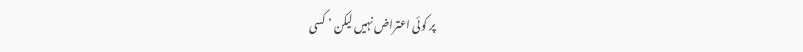پر کوئی اعتراض نہیں لیکن ’ کسی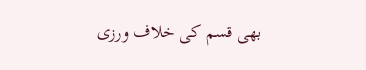بھی قسم کی خلاف ورزی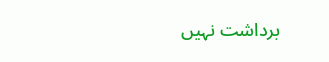برداشت نہیں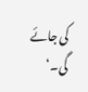کی جائے گی۔‘